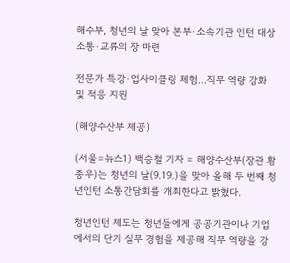해수부, 청년의 날 맞아 본부·소속기관 인턴 대상 소통·교류의 장 마련

전문가 특강·업사이클링 체험…직무 역량 강화 및 적응 지원

(해양수산부 제공)

(서울=뉴스1) 백승철 기자 = 해양수산부(장관 황종우)는 청년의 날(9.19.)을 맞아 올해 두 번째 청년인턴 소통간담회를 개최한다고 밝혔다.

청년인턴 제도는 청년들에게 공공기관이나 기업에서의 단기 실무 경험을 제공해 직무 역량을 강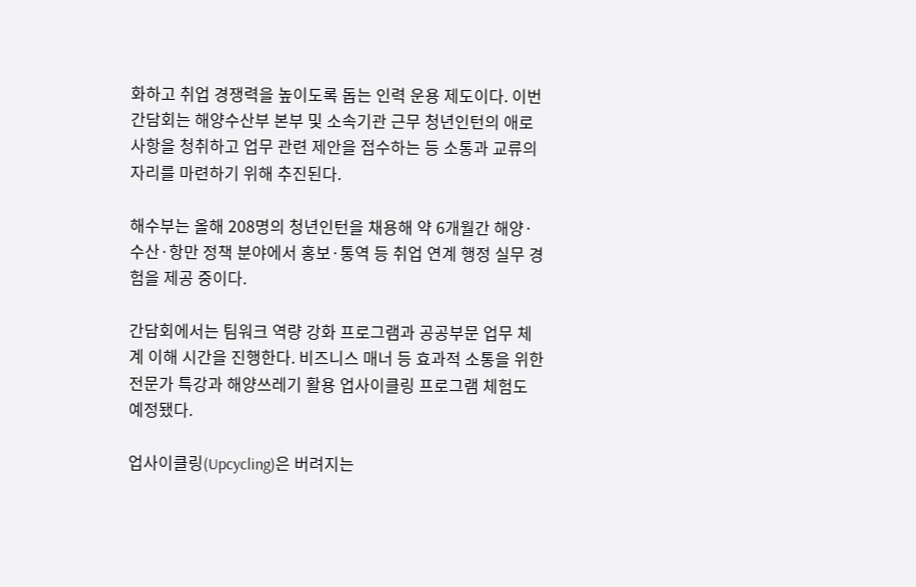화하고 취업 경쟁력을 높이도록 돕는 인력 운용 제도이다. 이번 간담회는 해양수산부 본부 및 소속기관 근무 청년인턴의 애로사항을 청취하고 업무 관련 제안을 접수하는 등 소통과 교류의 자리를 마련하기 위해 추진된다.

해수부는 올해 208명의 청년인턴을 채용해 약 6개월간 해양·수산·항만 정책 분야에서 홍보·통역 등 취업 연계 행정 실무 경험을 제공 중이다.

간담회에서는 팀워크 역량 강화 프로그램과 공공부문 업무 체계 이해 시간을 진행한다. 비즈니스 매너 등 효과적 소통을 위한 전문가 특강과 해양쓰레기 활용 업사이클링 프로그램 체험도 예정됐다.

업사이클링(Upcycling)은 버려지는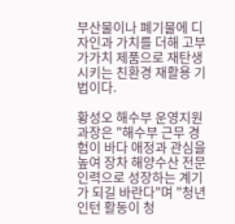부산물이나 폐기물에 디자인과 가치를 더해 고부가가치 제품으로 재탄생시키는 친환경 재활용 기법이다.

황성오 해수부 운영지원과장은 "해수부 근무 경험이 바다 애정과 관심을 높여 장차 해양수산 전문 인력으로 성장하는 계기가 되길 바란다"며 "청년인턴 활동이 청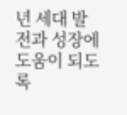년 세대 발전과 성장에 도움이 되도록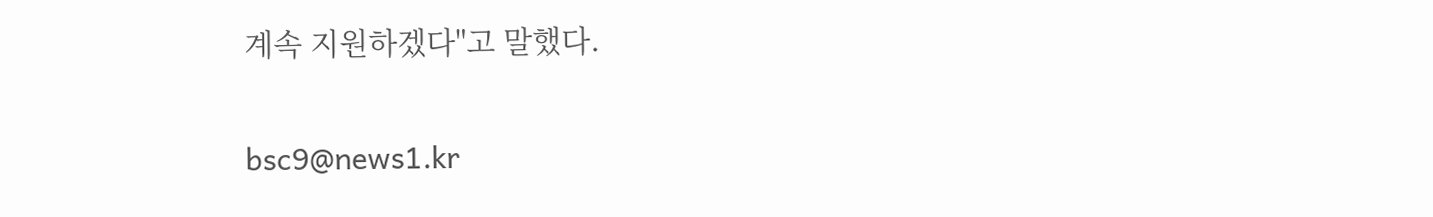계속 지원하겠다"고 말했다.

bsc9@news1.kr